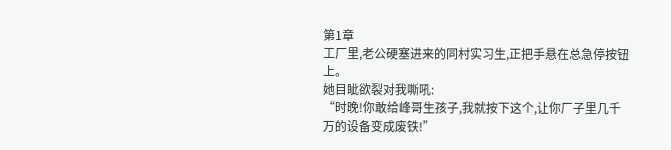第1章
工厂里,老公硬塞进来的同村实习生,正把手悬在总急停按钮上。
她目眦欲裂对我嘶吼:
“时晚!你敢给峰哥生孩子,我就按下这个,让你厂子里几千万的设备变成废铁!”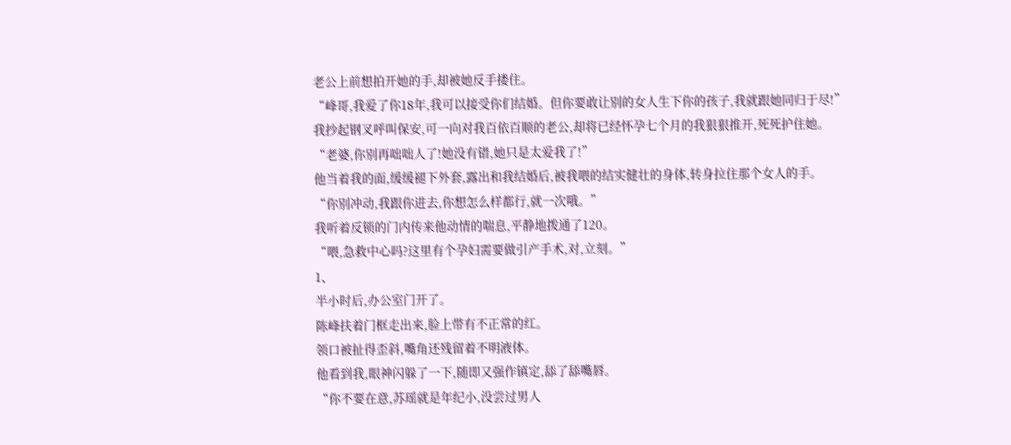老公上前想拍开她的手,却被她反手搂住。
“峰哥,我爱了你18年,我可以接受你们结婚。但你要敢让别的女人生下你的孩子,我就跟她同归于尽!”
我抄起钢叉呼叫保安,可一向对我百依百顺的老公,却将已经怀孕七个月的我狠狠推开,死死护住她。
“老婆,你别再咄咄人了!她没有错,她只是太爱我了!”
他当着我的面,缓缓褪下外套,露出和我结婚后,被我喂的结实健壮的身体,转身拉住那个女人的手。
“你别冲动,我跟你进去,你想怎么样都行,就一次哦。”
我听着反锁的门内传来他动情的喘息,平静地拨通了120。
“喂,急救中心吗?这里有个孕妇需要做引产手术,对,立刻。”
1、
半小时后,办公室门开了。
陈峰扶着门框走出来,脸上带有不正常的红。
领口被扯得歪斜,嘴角还残留着不明液体。
他看到我,眼神闪躲了一下,随即又强作镇定,舔了舔嘴唇。
“你不要在意,苏瑶就是年纪小,没尝过男人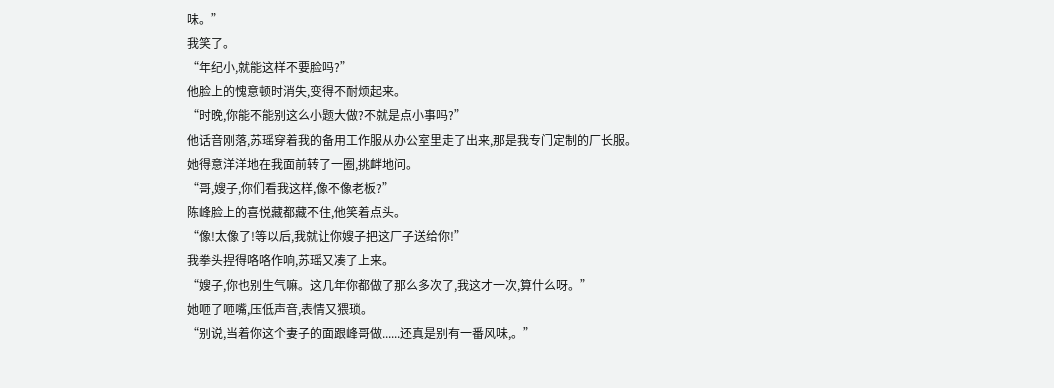味。”
我笑了。
“年纪小,就能这样不要脸吗?”
他脸上的愧意顿时消失,变得不耐烦起来。
“时晚,你能不能别这么小题大做?不就是点小事吗?”
他话音刚落,苏瑶穿着我的备用工作服从办公室里走了出来,那是我专门定制的厂长服。
她得意洋洋地在我面前转了一圈,挑衅地问。
“哥,嫂子,你们看我这样,像不像老板?”
陈峰脸上的喜悦藏都藏不住,他笑着点头。
“像!太像了!等以后,我就让你嫂子把这厂子送给你!”
我拳头捏得咯咯作响,苏瑶又凑了上来。
“嫂子,你也别生气嘛。这几年你都做了那么多次了,我这才一次,算什么呀。”
她咂了咂嘴,压低声音,表情又猥琐。
“别说,当着你这个妻子的面跟峰哥做......还真是别有一番风味,。”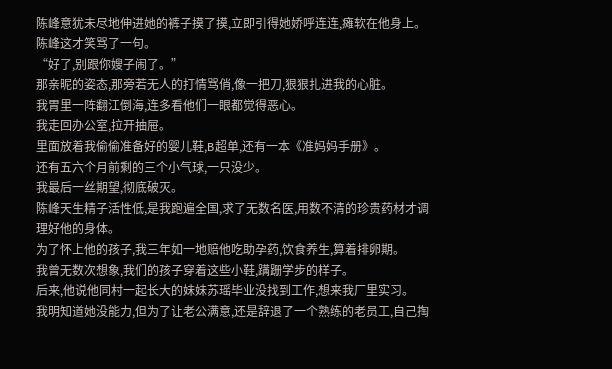陈峰意犹未尽地伸进她的裤子摸了摸,立即引得她娇呼连连,瘫软在他身上。
陈峰这才笑骂了一句。
“好了,别跟你嫂子闹了。”
那亲昵的姿态,那旁若无人的打情骂俏,像一把刀,狠狠扎进我的心脏。
我胃里一阵翻江倒海,连多看他们一眼都觉得恶心。
我走回办公室,拉开抽屉。
里面放着我偷偷准备好的婴儿鞋,B超单,还有一本《准妈妈手册》。
还有五六个月前剩的三个小气球,一只没少。
我最后一丝期望,彻底破灭。
陈峰天生精子活性低,是我跑遍全国,求了无数名医,用数不清的珍贵药材才调理好他的身体。
为了怀上他的孩子,我三年如一地赔他吃助孕药,饮食养生,算着排卵期。
我曾无数次想象,我们的孩子穿着这些小鞋,蹒跚学步的样子。
后来,他说他同村一起长大的妹妹苏瑶毕业没找到工作,想来我厂里实习。
我明知道她没能力,但为了让老公满意,还是辞退了一个熟练的老员工,自己掏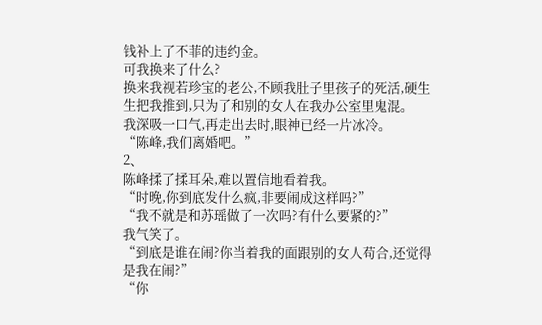钱补上了不菲的违约金。
可我换来了什么?
换来我视若珍宝的老公,不顾我肚子里孩子的死活,硬生生把我推到,只为了和别的女人在我办公室里鬼混。
我深吸一口气,再走出去时,眼神已经一片冰冷。
“陈峰,我们离婚吧。”
2、
陈峰揉了揉耳朵,难以置信地看着我。
“时晚,你到底发什么疯,非要闹成这样吗?”
“我不就是和苏瑶做了一次吗?有什么要紧的?”
我气笑了。
“到底是谁在闹?你当着我的面跟别的女人苟合,还觉得是我在闹?”
“你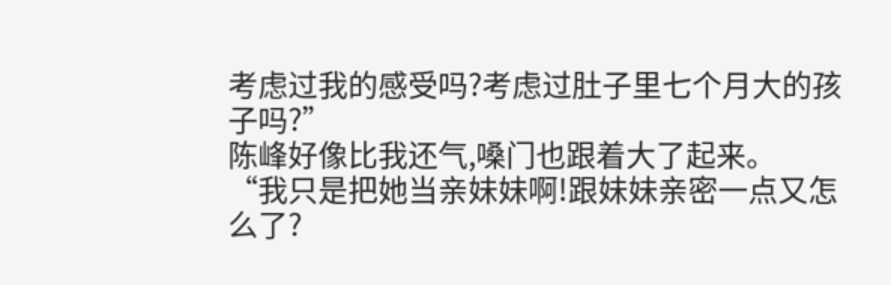考虑过我的感受吗?考虑过肚子里七个月大的孩子吗?”
陈峰好像比我还气,嗓门也跟着大了起来。
“我只是把她当亲妹妹啊!跟妹妹亲密一点又怎么了?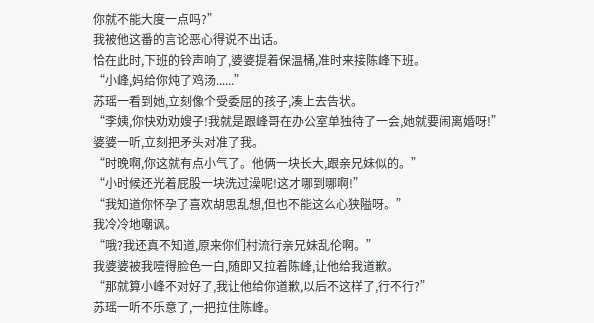你就不能大度一点吗?”
我被他这番的言论恶心得说不出话。
恰在此时,下班的铃声响了,婆婆提着保温桶,准时来接陈峰下班。
“小峰,妈给你炖了鸡汤......”
苏瑶一看到她,立刻像个受委屈的孩子,凑上去告状。
“李姨,你快劝劝嫂子!我就是跟峰哥在办公室单独待了一会,她就要闹离婚呀!”
婆婆一听,立刻把矛头对准了我。
“时晚啊,你这就有点小气了。他俩一块长大,跟亲兄妹似的。”
“小时候还光着屁股一块洗过澡呢!这才哪到哪啊!”
“我知道你怀孕了喜欢胡思乱想,但也不能这么心狭隘呀。”
我冷冷地嘲讽。
“哦?我还真不知道,原来你们村流行亲兄妹乱伦啊。”
我婆婆被我噎得脸色一白,随即又拉着陈峰,让他给我道歉。
“那就算小峰不对好了,我让他给你道歉,以后不这样了,行不行?”
苏瑶一听不乐意了,一把拉住陈峰。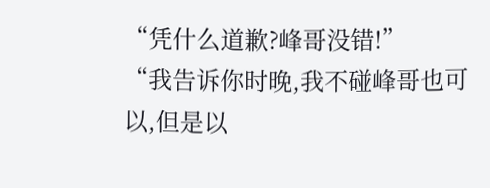“凭什么道歉?峰哥没错!”
“我告诉你时晚,我不碰峰哥也可以,但是以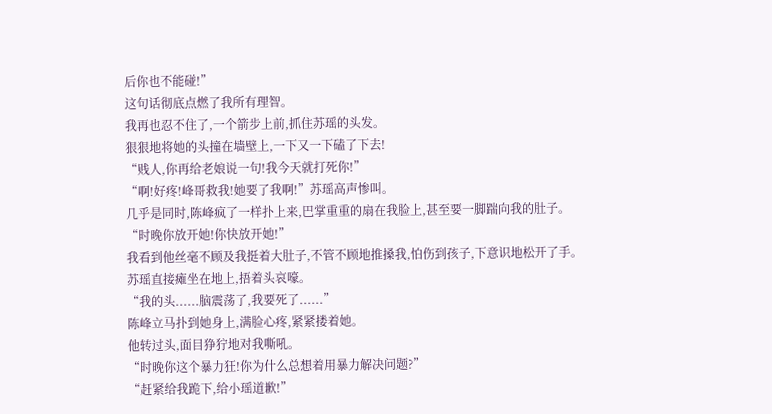后你也不能碰!”
这句话彻底点燃了我所有理智。
我再也忍不住了,一个箭步上前,抓住苏瑶的头发。
狠狠地将她的头撞在墙壁上,一下又一下磕了下去!
“贱人,你再给老娘说一句!我今天就打死你!”
“啊!好疼!峰哥救我!她要了我啊!”苏瑶高声惨叫。
几乎是同时,陈峰疯了一样扑上来,巴掌重重的扇在我脸上,甚至要一脚踹向我的肚子。
“时晚你放开她!你快放开她!”
我看到他丝毫不顾及我挺着大肚子,不管不顾地推搡我,怕伤到孩子,下意识地松开了手。
苏瑶直接瘫坐在地上,捂着头哀嚎。
“我的头......脑震荡了,我要死了......”
陈峰立马扑到她身上,满脸心疼,紧紧搂着她。
他转过头,面目狰狞地对我嘶吼。
“时晚你这个暴力狂!你为什么总想着用暴力解决问题?”
“赶紧给我跪下,给小瑶道歉!”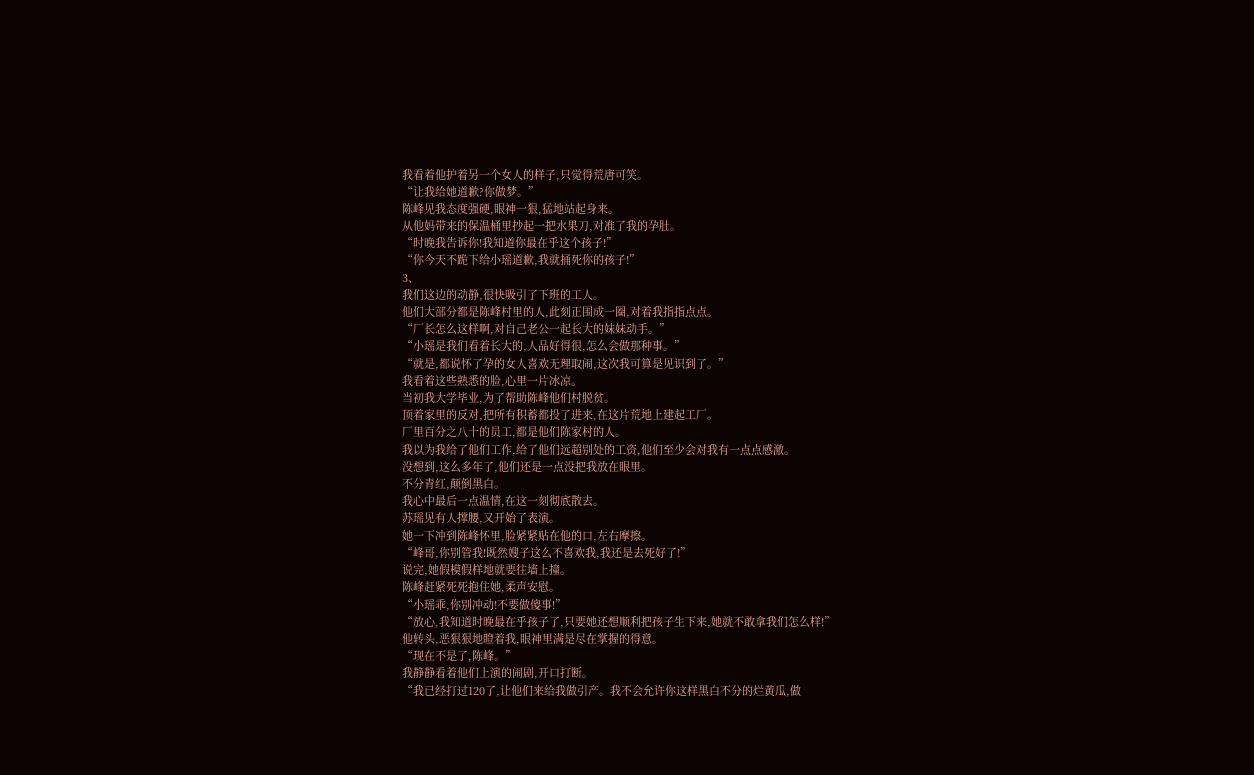我看着他护着另一个女人的样子,只觉得荒唐可笑。
“让我给她道歉?你做梦。”
陈峰见我态度强硬,眼神一狠,猛地站起身来。
从他妈带来的保温桶里抄起一把水果刀,对准了我的孕肚。
“时晚我告诉你!我知道你最在乎这个孩子!”
“你今天不跪下给小瑶道歉,我就捅死你的孩子!”
3、
我们这边的动静,很快吸引了下班的工人。
他们大部分都是陈峰村里的人,此刻正围成一圈,对着我指指点点。
“厂长怎么这样啊,对自己老公一起长大的妹妹动手。”
“小瑶是我们看着长大的,人品好得很,怎么会做那种事。”
“就是,都说怀了孕的女人喜欢无理取闹,这次我可算是见识到了。”
我看着这些熟悉的脸,心里一片冰凉。
当初我大学毕业,为了帮助陈峰他们村脱贫。
顶着家里的反对,把所有积蓄都投了进来,在这片荒地上建起工厂。
厂里百分之八十的员工,都是他们陈家村的人。
我以为我给了他们工作,给了他们远超别处的工资,他们至少会对我有一点点感激。
没想到,这么多年了,他们还是一点没把我放在眼里。
不分青红,颠倒黑白。
我心中最后一点温情,在这一刻彻底散去。
苏瑶见有人撑腰,又开始了表演。
她一下冲到陈峰怀里,脸紧紧贴在他的口,左右摩擦。
“峰哥,你别管我!既然嫂子这么不喜欢我,我还是去死好了!”
说完,她假模假样地就要往墙上撞。
陈峰赶紧死死抱住她,柔声安慰。
“小瑶乖,你别冲动!不要做傻事!”
“放心,我知道时晚最在乎孩子了,只要她还想顺利把孩子生下来,她就不敢拿我们怎么样!”
他转头,恶狠狠地瞪着我,眼神里满是尽在掌握的得意。
“现在不是了,陈峰。”
我静静看着他们上演的闹剧,开口打断。
“我已经打过120了,让他们来给我做引产。我不会允许你这样黑白不分的烂黄瓜,做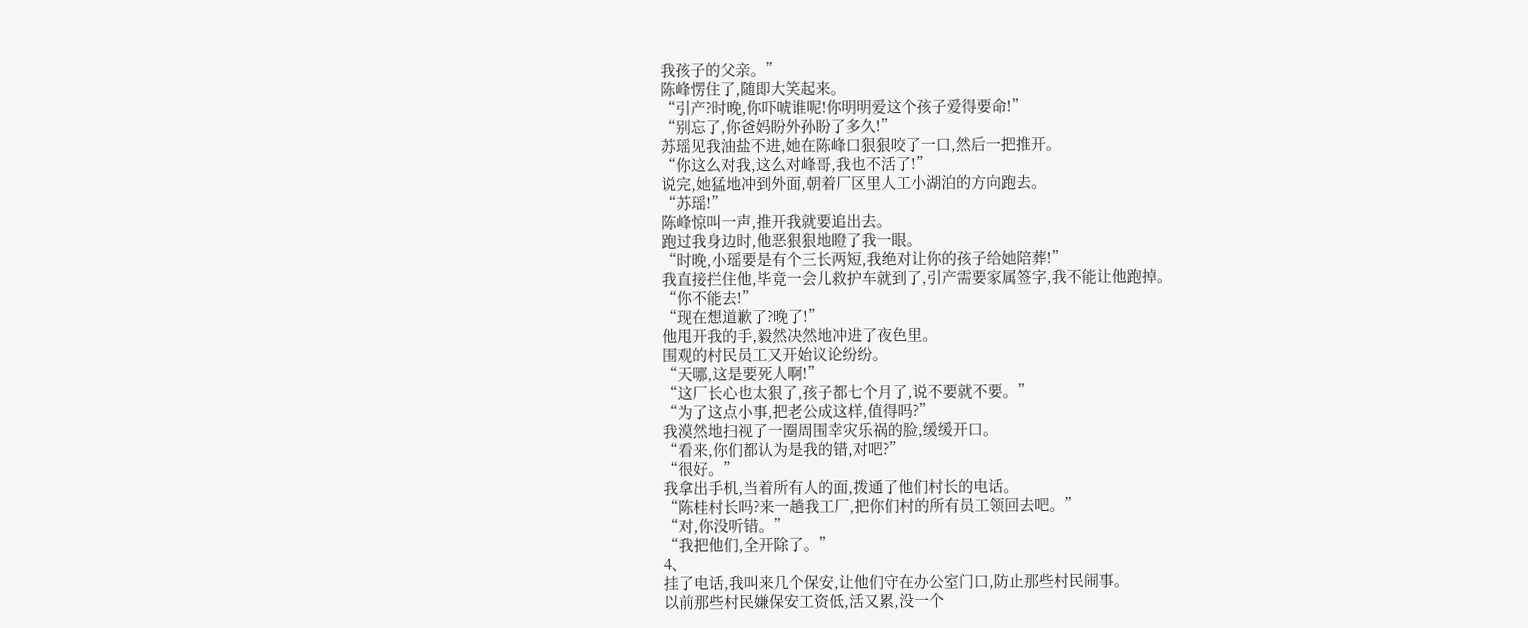我孩子的父亲。”
陈峰愣住了,随即大笑起来。
“引产?时晚,你吓唬谁呢!你明明爱这个孩子爱得要命!”
“别忘了,你爸妈盼外孙盼了多久!”
苏瑶见我油盐不进,她在陈峰口狠狠咬了一口,然后一把推开。
“你这么对我,这么对峰哥,我也不活了!”
说完,她猛地冲到外面,朝着厂区里人工小湖泊的方向跑去。
“苏瑶!”
陈峰惊叫一声,推开我就要追出去。
跑过我身边时,他恶狠狠地瞪了我一眼。
“时晚,小瑶要是有个三长两短,我绝对让你的孩子给她陪葬!”
我直接拦住他,毕竟一会儿救护车就到了,引产需要家属签字,我不能让他跑掉。
“你不能去!”
“现在想道歉了?晚了!”
他甩开我的手,毅然决然地冲进了夜色里。
围观的村民员工又开始议论纷纷。
“天哪,这是要死人啊!”
“这厂长心也太狠了,孩子都七个月了,说不要就不要。”
“为了这点小事,把老公成这样,值得吗?”
我漠然地扫视了一圈周围幸灾乐祸的脸,缓缓开口。
“看来,你们都认为是我的错,对吧?”
“很好。”
我拿出手机,当着所有人的面,拨通了他们村长的电话。
“陈桂村长吗?来一趟我工厂,把你们村的所有员工领回去吧。”
“对,你没听错。”
“我把他们,全开除了。”
4、
挂了电话,我叫来几个保安,让他们守在办公室门口,防止那些村民闹事。
以前那些村民嫌保安工资低,活又累,没一个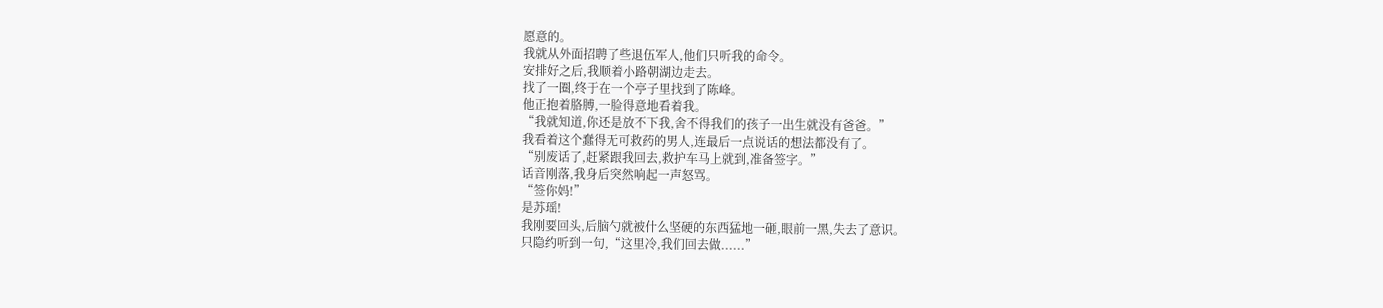愿意的。
我就从外面招聘了些退伍军人,他们只听我的命令。
安排好之后,我顺着小路朝湖边走去。
找了一圈,终于在一个亭子里找到了陈峰。
他正抱着胳膊,一脸得意地看着我。
“我就知道,你还是放不下我,舍不得我们的孩子一出生就没有爸爸。”
我看着这个蠢得无可救药的男人,连最后一点说话的想法都没有了。
“别废话了,赶紧跟我回去,救护车马上就到,准备签字。”
话音刚落,我身后突然响起一声怒骂。
“签你妈!”
是苏瑶!
我刚要回头,后脑勺就被什么坚硬的东西猛地一砸,眼前一黑,失去了意识。
只隐约听到一句,“这里冷,我们回去做......”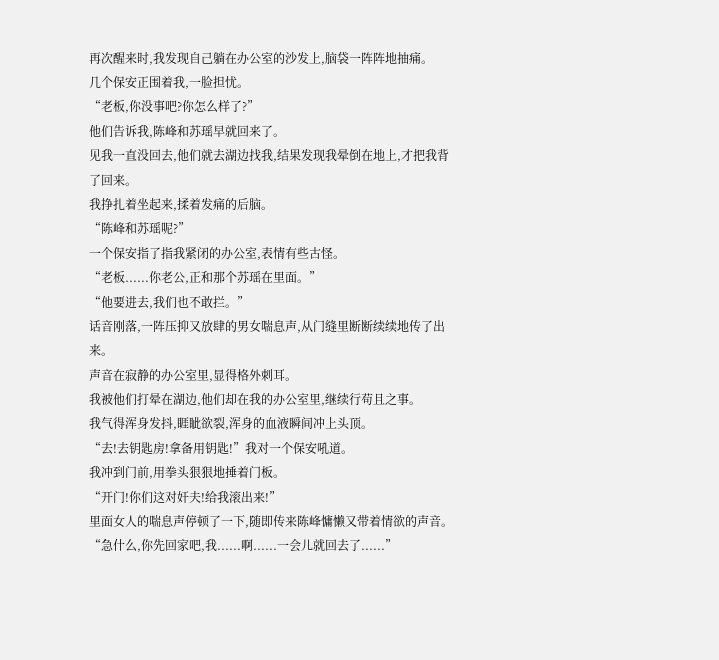再次醒来时,我发现自己躺在办公室的沙发上,脑袋一阵阵地抽痛。
几个保安正围着我,一脸担忧。
“老板,你没事吧?你怎么样了?”
他们告诉我,陈峰和苏瑶早就回来了。
见我一直没回去,他们就去湖边找我,结果发现我晕倒在地上,才把我背了回来。
我挣扎着坐起来,揉着发痛的后脑。
“陈峰和苏瑶呢?”
一个保安指了指我紧闭的办公室,表情有些古怪。
“老板......你老公,正和那个苏瑶在里面。”
“他要进去,我们也不敢拦。”
话音刚落,一阵压抑又放肆的男女喘息声,从门缝里断断续续地传了出来。
声音在寂静的办公室里,显得格外刺耳。
我被他们打晕在湖边,他们却在我的办公室里,继续行苟且之事。
我气得浑身发抖,睚眦欲裂,浑身的血液瞬间冲上头顶。
“去!去钥匙房!拿备用钥匙!”我对一个保安吼道。
我冲到门前,用拳头狠狠地捶着门板。
“开门!你们这对奸夫!给我滚出来!”
里面女人的喘息声停顿了一下,随即传来陈峰慵懒又带着情欲的声音。
“急什么,你先回家吧,我......啊......一会儿就回去了......”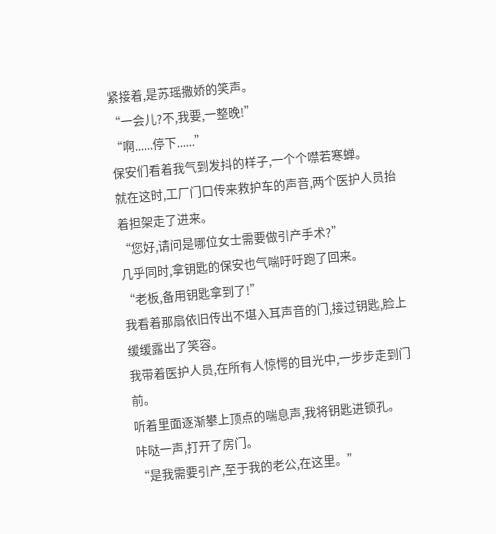紧接着,是苏瑶撒娇的笑声。
“一会儿?不,我要,一整晚!”
“啊......停下......”
保安们看着我气到发抖的样子,一个个噤若寒蝉。
就在这时,工厂门口传来救护车的声音,两个医护人员抬着担架走了进来。
“您好,请问是哪位女士需要做引产手术?”
几乎同时,拿钥匙的保安也气喘吁吁跑了回来。
“老板,备用钥匙拿到了!”
我看着那扇依旧传出不堪入耳声音的门,接过钥匙,脸上缓缓露出了笑容。
我带着医护人员,在所有人惊愕的目光中,一步步走到门前。
听着里面逐渐攀上顶点的喘息声,我将钥匙进锁孔。
咔哒一声,打开了房门。
“是我需要引产,至于我的老公,在这里。”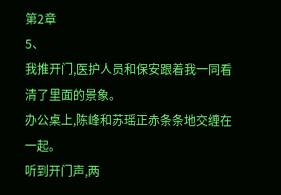第2章
5、
我推开门,医护人员和保安跟着我一同看清了里面的景象。
办公桌上,陈峰和苏瑶正赤条条地交缠在一起。
听到开门声,两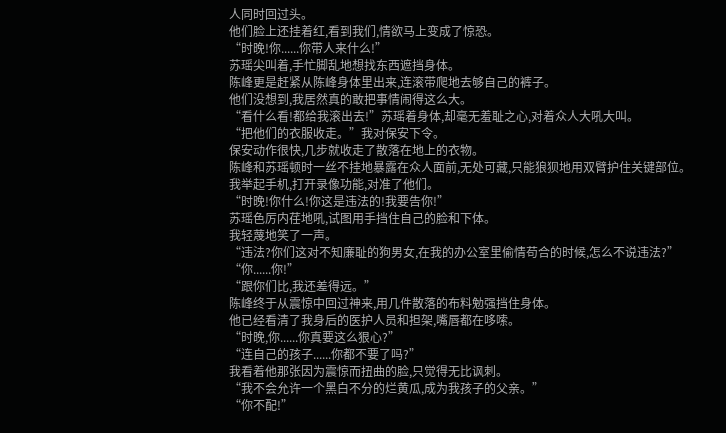人同时回过头。
他们脸上还挂着红,看到我们,情欲马上变成了惊恐。
“时晚!你......你带人来什么!”
苏瑶尖叫着,手忙脚乱地想找东西遮挡身体。
陈峰更是赶紧从陈峰身体里出来,连滚带爬地去够自己的裤子。
他们没想到,我居然真的敢把事情闹得这么大。
“看什么看!都给我滚出去!”苏瑶着身体,却毫无羞耻之心,对着众人大吼大叫。
“把他们的衣服收走。”我对保安下令。
保安动作很快,几步就收走了散落在地上的衣物。
陈峰和苏瑶顿时一丝不挂地暴露在众人面前,无处可藏,只能狼狈地用双臂护住关键部位。
我举起手机,打开录像功能,对准了他们。
“时晚!你什么!你这是违法的!我要告你!”
苏瑶色厉内荏地吼,试图用手挡住自己的脸和下体。
我轻蔑地笑了一声。
“违法?你们这对不知廉耻的狗男女,在我的办公室里偷情苟合的时候,怎么不说违法?”
“你......你!”
“跟你们比,我还差得远。”
陈峰终于从震惊中回过神来,用几件散落的布料勉强挡住身体。
他已经看清了我身后的医护人员和担架,嘴唇都在哆嗦。
“时晚,你......你真要这么狠心?”
“连自己的孩子......你都不要了吗?”
我看着他那张因为震惊而扭曲的脸,只觉得无比讽刺。
“我不会允许一个黑白不分的烂黄瓜,成为我孩子的父亲。”
“你不配!”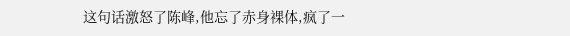这句话激怒了陈峰,他忘了赤身裸体,疯了一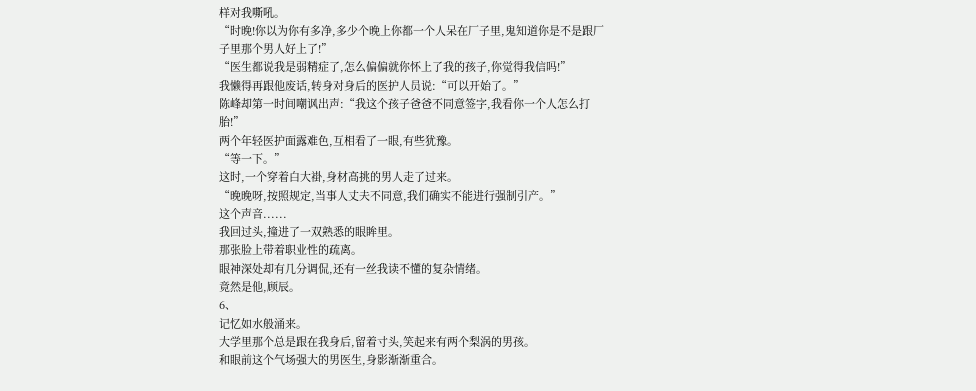样对我嘶吼。
“时晚!你以为你有多净,多少个晚上你都一个人呆在厂子里,鬼知道你是不是跟厂子里那个男人好上了!”
“医生都说我是弱精症了,怎么偏偏就你怀上了我的孩子,你觉得我信吗!”
我懒得再跟他废话,转身对身后的医护人员说:“可以开始了。”
陈峰却第一时间嘲讽出声:“我这个孩子爸爸不同意签字,我看你一个人怎么打胎!”
两个年轻医护面露难色,互相看了一眼,有些犹豫。
“等一下。”
这时,一个穿着白大褂,身材高挑的男人走了过来。
“晚晚呀,按照规定,当事人丈夫不同意,我们确实不能进行强制引产。”
这个声音......
我回过头,撞进了一双熟悉的眼眸里。
那张脸上带着职业性的疏离。
眼神深处却有几分调侃,还有一丝我读不懂的复杂情绪。
竟然是他,顾辰。
6、
记忆如水般涌来。
大学里那个总是跟在我身后,留着寸头,笑起来有两个梨涡的男孩。
和眼前这个气场强大的男医生,身影渐渐重合。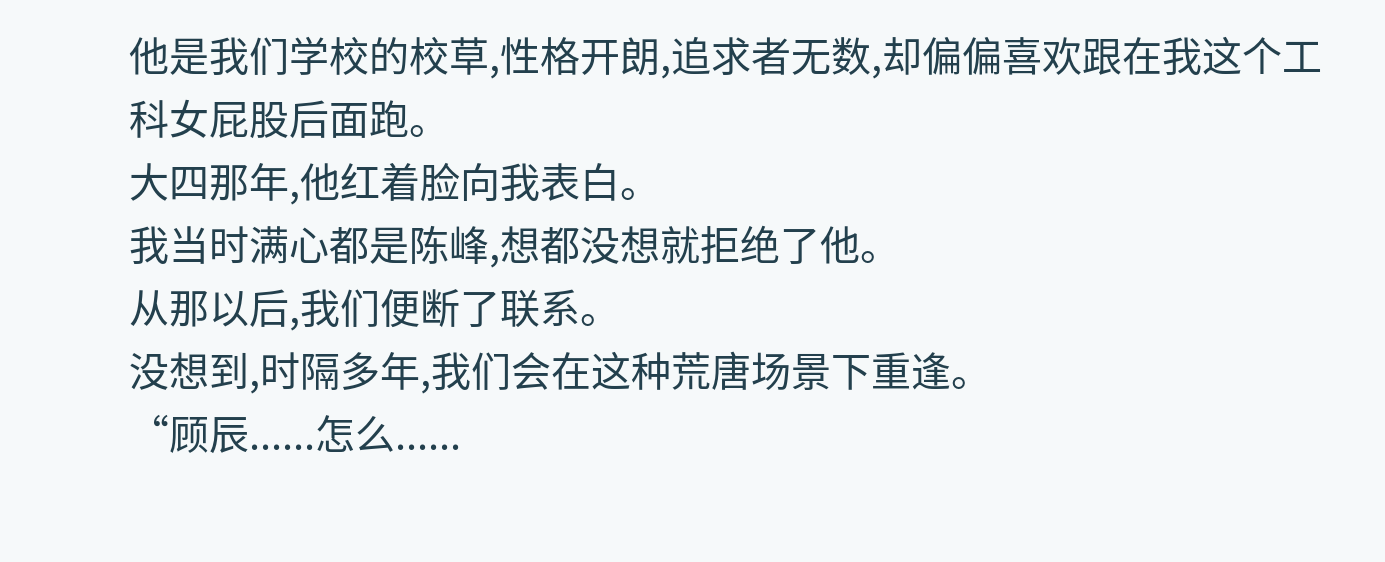他是我们学校的校草,性格开朗,追求者无数,却偏偏喜欢跟在我这个工科女屁股后面跑。
大四那年,他红着脸向我表白。
我当时满心都是陈峰,想都没想就拒绝了他。
从那以后,我们便断了联系。
没想到,时隔多年,我们会在这种荒唐场景下重逢。
“顾辰......怎么......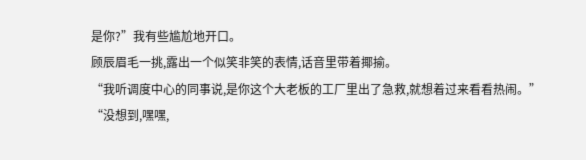是你?”我有些尴尬地开口。
顾辰眉毛一挑,露出一个似笑非笑的表情,话音里带着揶揄。
“我听调度中心的同事说,是你这个大老板的工厂里出了急救,就想着过来看看热闹。”
“没想到,嘿嘿,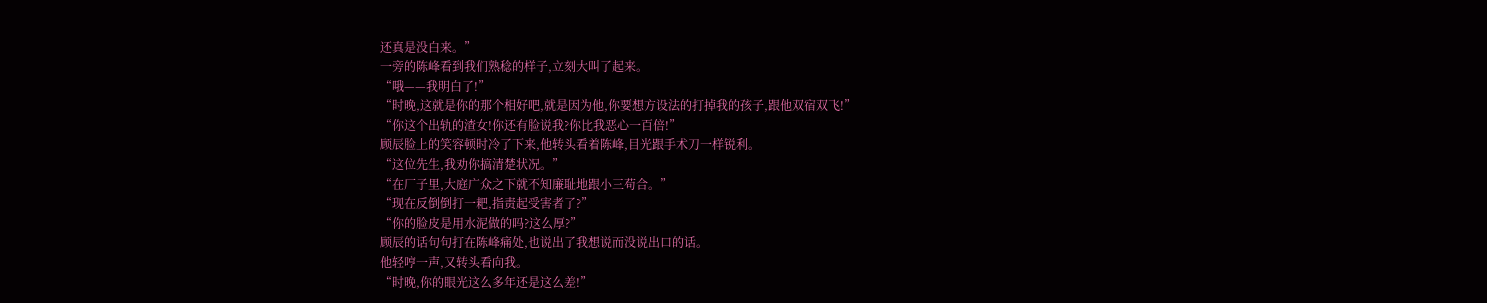还真是没白来。”
一旁的陈峰看到我们熟稔的样子,立刻大叫了起来。
“哦——我明白了!”
“时晚,这就是你的那个相好吧,就是因为他,你要想方设法的打掉我的孩子,跟他双宿双飞!”
“你这个出轨的渣女!你还有脸说我?你比我恶心一百倍!”
顾辰脸上的笑容顿时冷了下来,他转头看着陈峰,目光跟手术刀一样锐利。
“这位先生,我劝你搞清楚状况。”
“在厂子里,大庭广众之下就不知廉耻地跟小三苟合。”
“现在反倒倒打一耙,指责起受害者了?”
“你的脸皮是用水泥做的吗?这么厚?”
顾辰的话句句打在陈峰痛处,也说出了我想说而没说出口的话。
他轻哼一声,又转头看向我。
“时晚,你的眼光这么多年还是这么差!”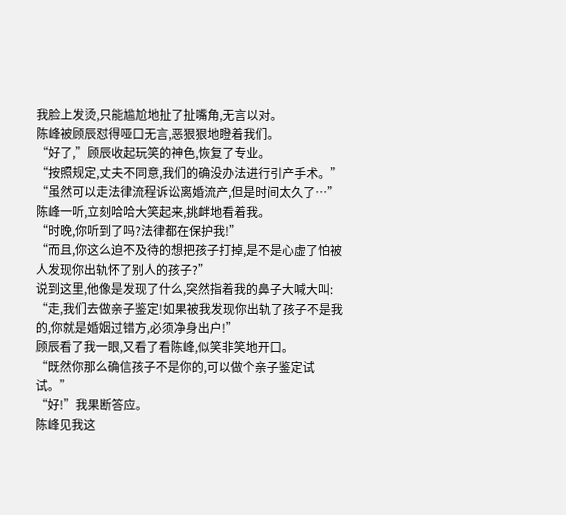我脸上发烫,只能尴尬地扯了扯嘴角,无言以对。
陈峰被顾辰怼得哑口无言,恶狠狠地瞪着我们。
“好了,”顾辰收起玩笑的神色,恢复了专业。
“按照规定,丈夫不同意,我们的确没办法进行引产手术。”
“虽然可以走法律流程诉讼离婚流产,但是时间太久了…”
陈峰一听,立刻哈哈大笑起来,挑衅地看着我。
“时晚,你听到了吗?法律都在保护我!”
“而且,你这么迫不及待的想把孩子打掉,是不是心虚了怕被人发现你出轨怀了别人的孩子?”
说到这里,他像是发现了什么,突然指着我的鼻子大喊大叫:
“走,我们去做亲子鉴定!如果被我发现你出轨了孩子不是我的,你就是婚姻过错方,必须净身出户!”
顾辰看了我一眼,又看了看陈峰,似笑非笑地开口。
“既然你那么确信孩子不是你的,可以做个亲子鉴定试试。”
“好!”我果断答应。
陈峰见我这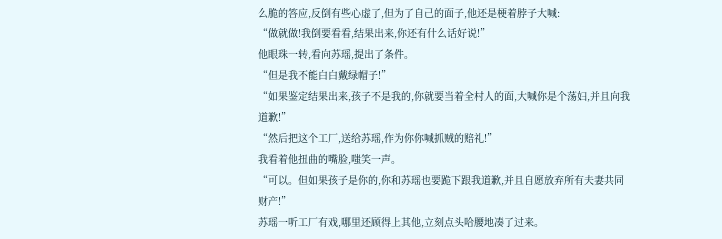么脆的答应,反倒有些心虚了,但为了自己的面子,他还是梗着脖子大喊:
“做就做!我倒要看看,结果出来,你还有什么话好说!”
他眼珠一转,看向苏瑶,提出了条件。
“但是我不能白白戴绿帽子!”
“如果鉴定结果出来,孩子不是我的,你就要当着全村人的面,大喊你是个荡妇,并且向我道歉!”
“然后把这个工厂,送给苏瑶,作为你你喊抓贼的赔礼!”
我看着他扭曲的嘴脸,嗤笑一声。
“可以。但如果孩子是你的,你和苏瑶也要跪下跟我道歉,并且自愿放弃所有夫妻共同财产!”
苏瑶一听工厂有戏,哪里还顾得上其他,立刻点头哈腰地凑了过来。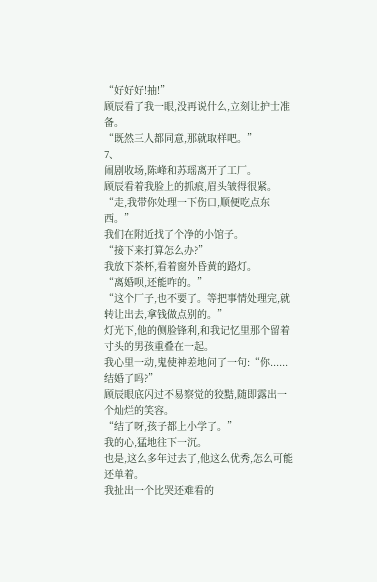“好好好!抽!”
顾辰看了我一眼,没再说什么,立刻让护士准备。
“既然三人都同意,那就取样吧。”
7、
闹剧收场,陈峰和苏瑶离开了工厂。
顾辰看着我脸上的抓痕,眉头皱得很紧。
“走,我带你处理一下伤口,顺便吃点东西。”
我们在附近找了个净的小馆子。
“接下来打算怎么办?”
我放下茶杯,看着窗外昏黄的路灯。
“离婚呗,还能咋的。”
“这个厂子,也不要了。等把事情处理完,就转让出去,拿钱做点别的。”
灯光下,他的侧脸锋利,和我记忆里那个留着寸头的男孩重叠在一起。
我心里一动,鬼使神差地问了一句:“你......结婚了吗?”
顾辰眼底闪过不易察觉的狡黠,随即露出一个灿烂的笑容。
“结了呀,孩子都上小学了。”
我的心,猛地往下一沉。
也是,这么多年过去了,他这么优秀,怎么可能还单着。
我扯出一个比哭还难看的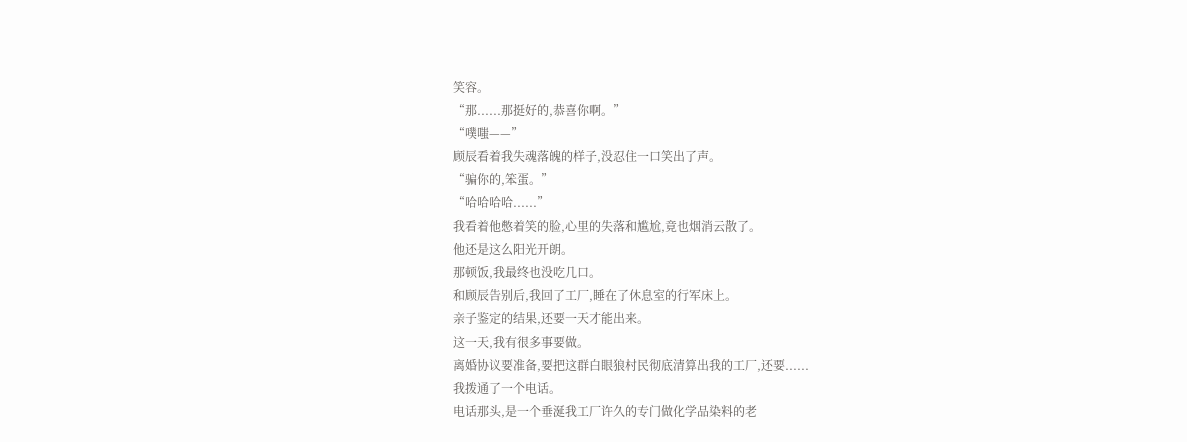笑容。
“那......那挺好的,恭喜你啊。”
“噗嗤——”
顾辰看着我失魂落魄的样子,没忍住一口笑出了声。
“骗你的,笨蛋。”
“哈哈哈哈......”
我看着他憋着笑的脸,心里的失落和尴尬,竟也烟消云散了。
他还是这么阳光开朗。
那顿饭,我最终也没吃几口。
和顾辰告别后,我回了工厂,睡在了休息室的行军床上。
亲子鉴定的结果,还要一天才能出来。
这一天,我有很多事要做。
离婚协议要准备,要把这群白眼狼村民彻底清算出我的工厂,还要......
我拨通了一个电话。
电话那头,是一个垂涎我工厂许久的专门做化学品染料的老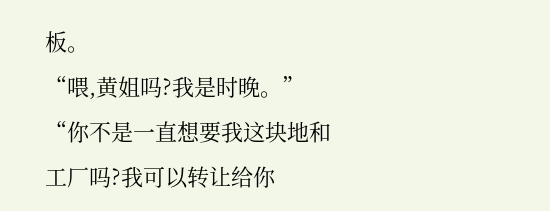板。
“喂,黄姐吗?我是时晚。”
“你不是一直想要我这块地和工厂吗?我可以转让给你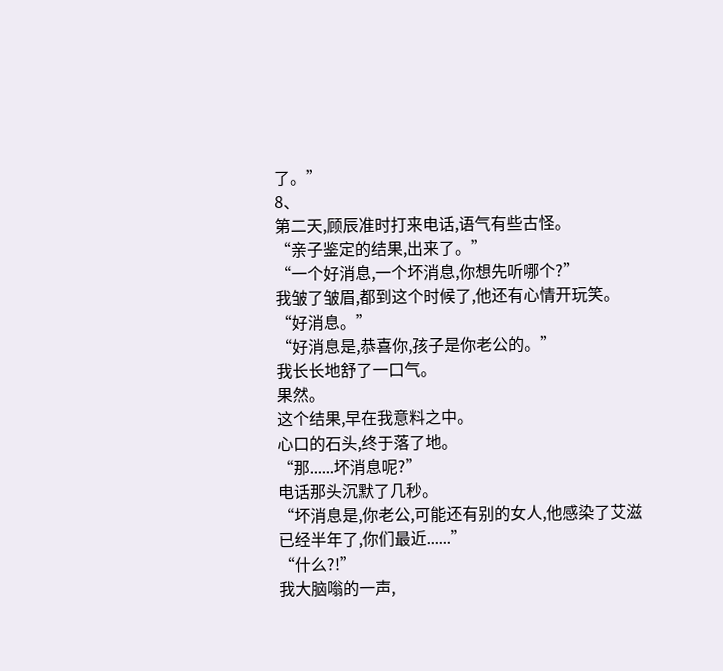了。”
8、
第二天,顾辰准时打来电话,语气有些古怪。
“亲子鉴定的结果,出来了。”
“一个好消息,一个坏消息,你想先听哪个?”
我皱了皱眉,都到这个时候了,他还有心情开玩笑。
“好消息。”
“好消息是,恭喜你,孩子是你老公的。”
我长长地舒了一口气。
果然。
这个结果,早在我意料之中。
心口的石头,终于落了地。
“那......坏消息呢?”
电话那头沉默了几秒。
“坏消息是,你老公,可能还有别的女人,他感染了艾滋已经半年了,你们最近......”
“什么?!”
我大脑嗡的一声,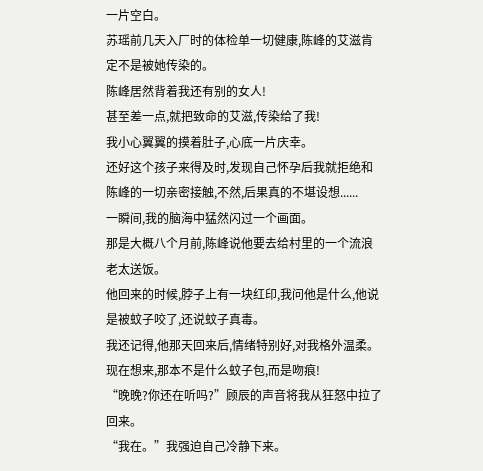一片空白。
苏瑶前几天入厂时的体检单一切健康,陈峰的艾滋肯定不是被她传染的。
陈峰居然背着我还有别的女人!
甚至差一点,就把致命的艾滋,传染给了我!
我小心翼翼的摸着肚子,心底一片庆幸。
还好这个孩子来得及时,发现自己怀孕后我就拒绝和陈峰的一切亲密接触,不然,后果真的不堪设想......
一瞬间,我的脑海中猛然闪过一个画面。
那是大概八个月前,陈峰说他要去给村里的一个流浪老太送饭。
他回来的时候,脖子上有一块红印,我问他是什么,他说是被蚊子咬了,还说蚊子真毒。
我还记得,他那天回来后,情绪特别好,对我格外温柔。
现在想来,那本不是什么蚊子包,而是吻痕!
“晚晚?你还在听吗?”顾辰的声音将我从狂怒中拉了回来。
“我在。”我强迫自己冷静下来。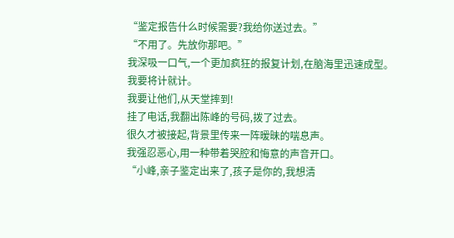“鉴定报告什么时候需要?我给你送过去。”
“不用了。先放你那吧。”
我深吸一口气,一个更加疯狂的报复计划,在脑海里迅速成型。
我要将计就计。
我要让他们,从天堂摔到!
挂了电话,我翻出陈峰的号码,拨了过去。
很久才被接起,背景里传来一阵暧昧的喘息声。
我强忍恶心,用一种带着哭腔和悔意的声音开口。
“小峰,亲子鉴定出来了,孩子是你的,我想清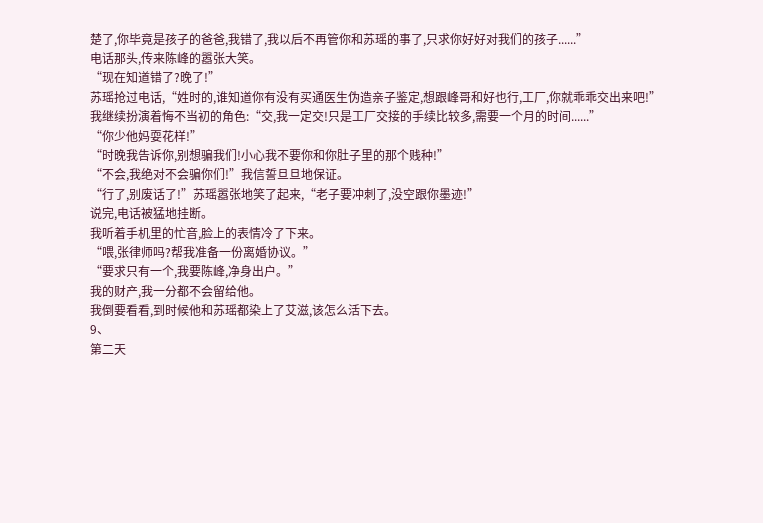楚了,你毕竟是孩子的爸爸,我错了,我以后不再管你和苏瑶的事了,只求你好好对我们的孩子......”
电话那头,传来陈峰的嚣张大笑。
“现在知道错了?晚了!”
苏瑶抢过电话,“姓时的,谁知道你有没有买通医生伪造亲子鉴定,想跟峰哥和好也行,工厂,你就乖乖交出来吧!”
我继续扮演着悔不当初的角色:“交,我一定交!只是工厂交接的手续比较多,需要一个月的时间......”
“你少他妈耍花样!”
“时晚我告诉你,别想骗我们!小心我不要你和你肚子里的那个贱种!”
“不会,我绝对不会骗你们!”我信誓旦旦地保证。
“行了,别废话了!”苏瑶嚣张地笑了起来,“老子要冲刺了,没空跟你墨迹!”
说完,电话被猛地挂断。
我听着手机里的忙音,脸上的表情冷了下来。
“喂,张律师吗?帮我准备一份离婚协议。”
“要求只有一个,我要陈峰,净身出户。”
我的财产,我一分都不会留给他。
我倒要看看,到时候他和苏瑶都染上了艾滋,该怎么活下去。
9、
第二天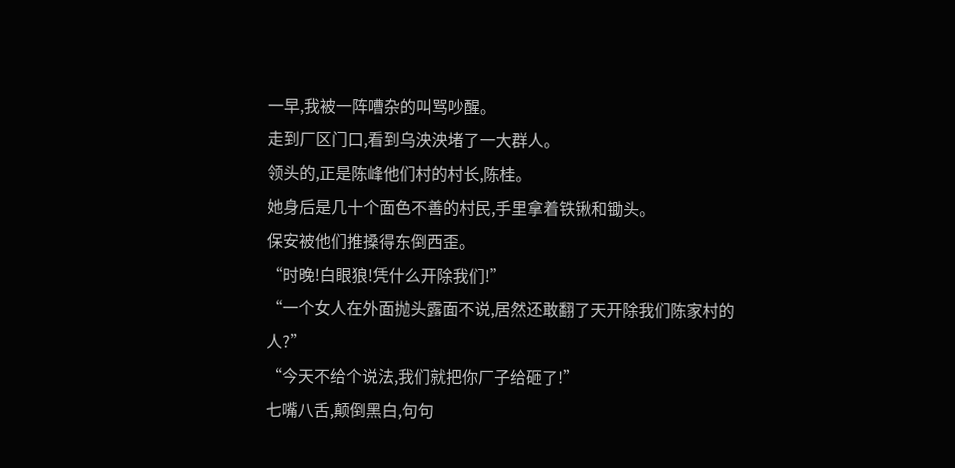一早,我被一阵嘈杂的叫骂吵醒。
走到厂区门口,看到乌泱泱堵了一大群人。
领头的,正是陈峰他们村的村长,陈桂。
她身后是几十个面色不善的村民,手里拿着铁锹和锄头。
保安被他们推搡得东倒西歪。
“时晚!白眼狼!凭什么开除我们!”
“一个女人在外面抛头露面不说,居然还敢翻了天开除我们陈家村的人?”
“今天不给个说法,我们就把你厂子给砸了!”
七嘴八舌,颠倒黑白,句句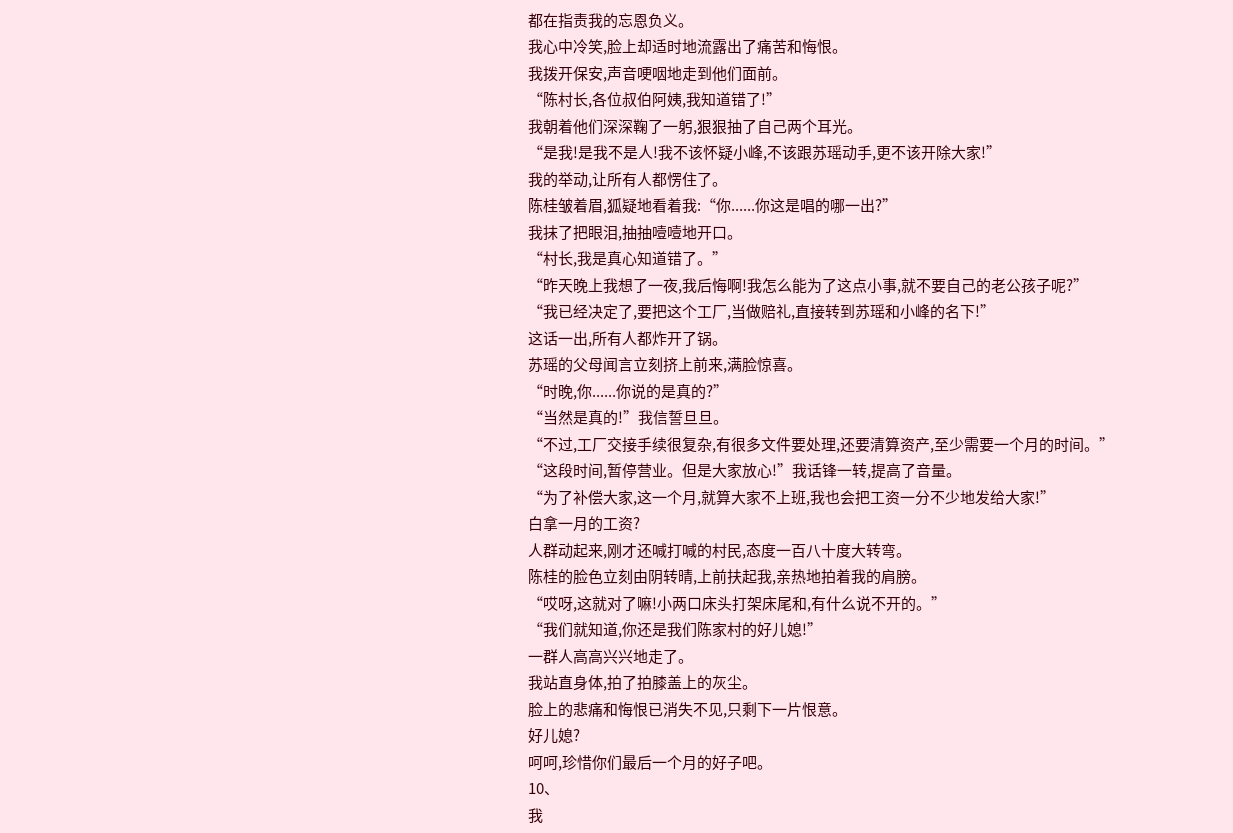都在指责我的忘恩负义。
我心中冷笑,脸上却适时地流露出了痛苦和悔恨。
我拨开保安,声音哽咽地走到他们面前。
“陈村长,各位叔伯阿姨,我知道错了!”
我朝着他们深深鞠了一躬,狠狠抽了自己两个耳光。
“是我!是我不是人!我不该怀疑小峰,不该跟苏瑶动手,更不该开除大家!”
我的举动,让所有人都愣住了。
陈桂皱着眉,狐疑地看着我:“你......你这是唱的哪一出?”
我抹了把眼泪,抽抽噎噎地开口。
“村长,我是真心知道错了。”
“昨天晚上我想了一夜,我后悔啊!我怎么能为了这点小事,就不要自己的老公孩子呢?”
“我已经决定了,要把这个工厂,当做赔礼,直接转到苏瑶和小峰的名下!”
这话一出,所有人都炸开了锅。
苏瑶的父母闻言立刻挤上前来,满脸惊喜。
“时晚,你......你说的是真的?”
“当然是真的!”我信誓旦旦。
“不过,工厂交接手续很复杂,有很多文件要处理,还要清算资产,至少需要一个月的时间。”
“这段时间,暂停营业。但是大家放心!”我话锋一转,提高了音量。
“为了补偿大家,这一个月,就算大家不上班,我也会把工资一分不少地发给大家!”
白拿一月的工资?
人群动起来,刚才还喊打喊的村民,态度一百八十度大转弯。
陈桂的脸色立刻由阴转晴,上前扶起我,亲热地拍着我的肩膀。
“哎呀,这就对了嘛!小两口床头打架床尾和,有什么说不开的。”
“我们就知道,你还是我们陈家村的好儿媳!”
一群人高高兴兴地走了。
我站直身体,拍了拍膝盖上的灰尘。
脸上的悲痛和悔恨已消失不见,只剩下一片恨意。
好儿媳?
呵呵,珍惜你们最后一个月的好子吧。
10、
我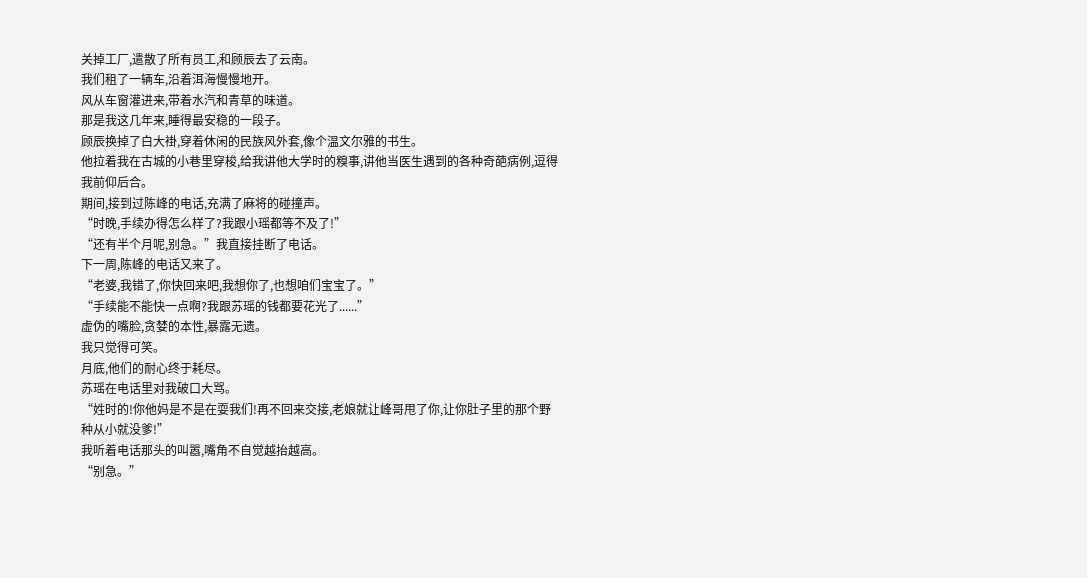关掉工厂,遣散了所有员工,和顾辰去了云南。
我们租了一辆车,沿着洱海慢慢地开。
风从车窗灌进来,带着水汽和青草的味道。
那是我这几年来,睡得最安稳的一段子。
顾辰换掉了白大褂,穿着休闲的民族风外套,像个温文尔雅的书生。
他拉着我在古城的小巷里穿梭,给我讲他大学时的糗事,讲他当医生遇到的各种奇葩病例,逗得我前仰后合。
期间,接到过陈峰的电话,充满了麻将的碰撞声。
“时晚,手续办得怎么样了?我跟小瑶都等不及了!”
“还有半个月呢,别急。”我直接挂断了电话。
下一周,陈峰的电话又来了。
“老婆,我错了,你快回来吧,我想你了,也想咱们宝宝了。”
“手续能不能快一点啊?我跟苏瑶的钱都要花光了......”
虚伪的嘴脸,贪婪的本性,暴露无遗。
我只觉得可笑。
月底,他们的耐心终于耗尽。
苏瑶在电话里对我破口大骂。
“姓时的!你他妈是不是在耍我们!再不回来交接,老娘就让峰哥甩了你,让你肚子里的那个野种从小就没爹!”
我听着电话那头的叫嚣,嘴角不自觉越抬越高。
“别急。”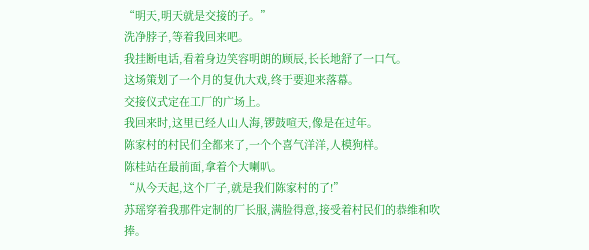“明天,明天就是交接的子。”
洗净脖子,等着我回来吧。
我挂断电话,看着身边笑容明朗的顾辰,长长地舒了一口气。
这场策划了一个月的复仇大戏,终于要迎来落幕。
交接仪式定在工厂的广场上。
我回来时,这里已经人山人海,锣鼓喧天,像是在过年。
陈家村的村民们全都来了,一个个喜气洋洋,人模狗样。
陈桂站在最前面,拿着个大喇叭。
“从今天起,这个厂子,就是我们陈家村的了!”
苏瑶穿着我那件定制的厂长服,满脸得意,接受着村民们的恭维和吹捧。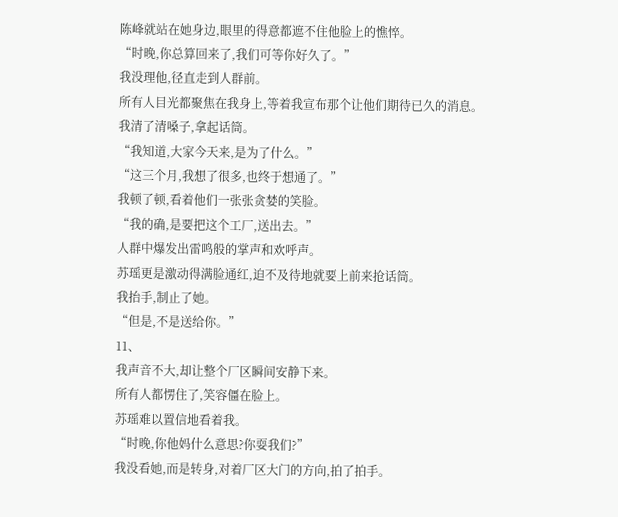陈峰就站在她身边,眼里的得意都遮不住他脸上的憔悴。
“时晚,你总算回来了,我们可等你好久了。”
我没理他,径直走到人群前。
所有人目光都聚焦在我身上,等着我宣布那个让他们期待已久的消息。
我清了清嗓子,拿起话筒。
“我知道,大家今天来,是为了什么。”
“这三个月,我想了很多,也终于想通了。”
我顿了顿,看着他们一张张贪婪的笑脸。
“我的确,是要把这个工厂,送出去。”
人群中爆发出雷鸣般的掌声和欢呼声。
苏瑶更是激动得满脸通红,迫不及待地就要上前来抢话筒。
我抬手,制止了她。
“但是,不是送给你。”
11、
我声音不大,却让整个厂区瞬间安静下来。
所有人都愣住了,笑容僵在脸上。
苏瑶难以置信地看着我。
“时晚,你他妈什么意思?你耍我们?”
我没看她,而是转身,对着厂区大门的方向,拍了拍手。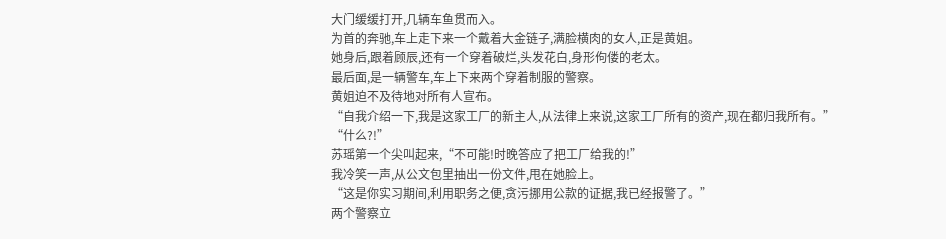大门缓缓打开,几辆车鱼贯而入。
为首的奔驰,车上走下来一个戴着大金链子,满脸横肉的女人,正是黄姐。
她身后,跟着顾辰,还有一个穿着破烂,头发花白,身形佝偻的老太。
最后面,是一辆警车,车上下来两个穿着制服的警察。
黄姐迫不及待地对所有人宣布。
“自我介绍一下,我是这家工厂的新主人,从法律上来说,这家工厂所有的资产,现在都归我所有。”
“什么?!”
苏瑶第一个尖叫起来,“不可能!时晚答应了把工厂给我的!”
我冷笑一声,从公文包里抽出一份文件,甩在她脸上。
“这是你实习期间,利用职务之便,贪污挪用公款的证据,我已经报警了。”
两个警察立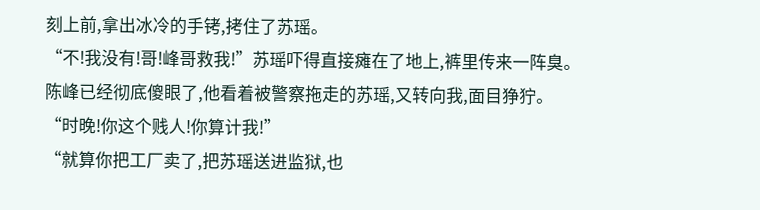刻上前,拿出冰冷的手铐,拷住了苏瑶。
“不!我没有!哥!峰哥救我!”苏瑶吓得直接瘫在了地上,裤里传来一阵臭。
陈峰已经彻底傻眼了,他看着被警察拖走的苏瑶,又转向我,面目狰狞。
“时晚!你这个贱人!你算计我!”
“就算你把工厂卖了,把苏瑶送进监狱,也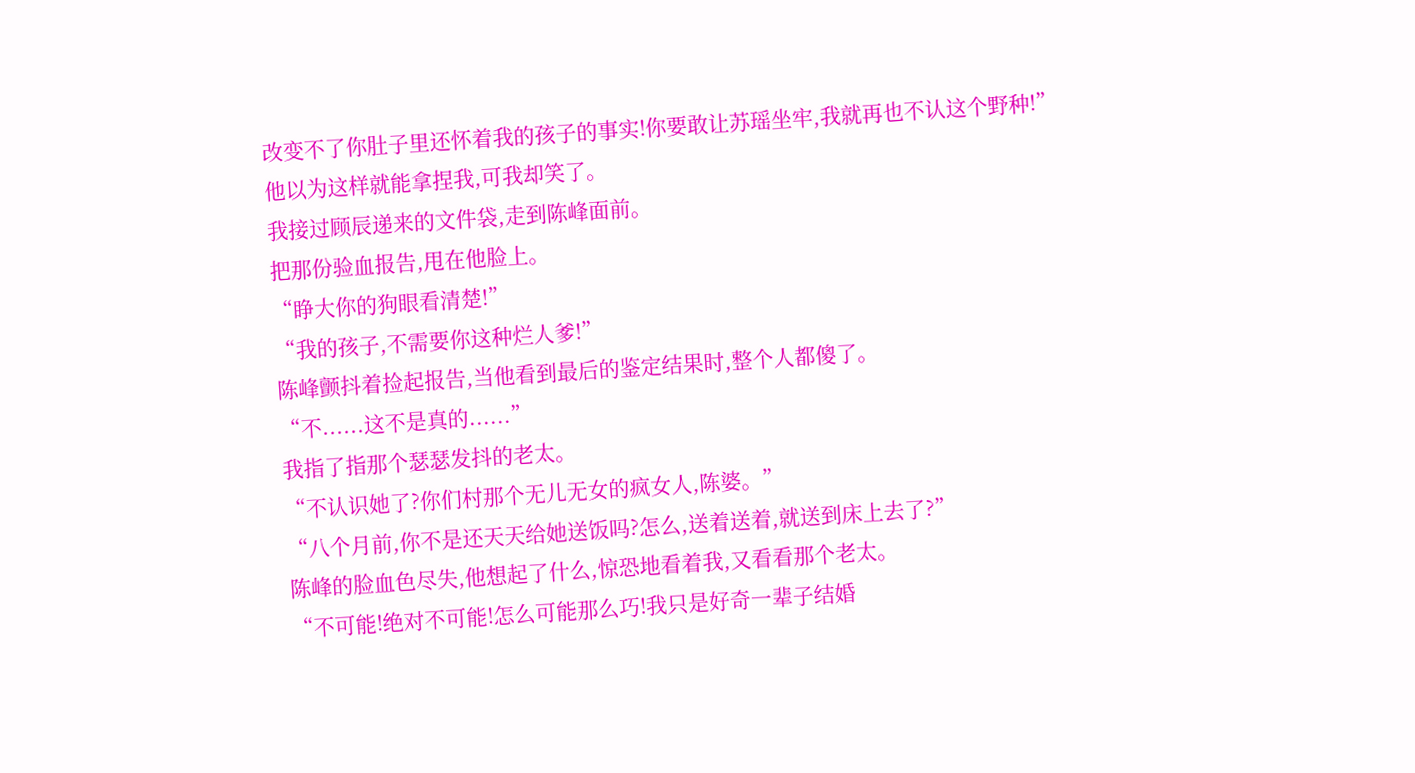改变不了你肚子里还怀着我的孩子的事实!你要敢让苏瑶坐牢,我就再也不认这个野种!”
他以为这样就能拿捏我,可我却笑了。
我接过顾辰递来的文件袋,走到陈峰面前。
把那份验血报告,甩在他脸上。
“睁大你的狗眼看清楚!”
“我的孩子,不需要你这种烂人爹!”
陈峰颤抖着捡起报告,当他看到最后的鉴定结果时,整个人都傻了。
“不......这不是真的......”
我指了指那个瑟瑟发抖的老太。
“不认识她了?你们村那个无儿无女的疯女人,陈婆。”
“八个月前,你不是还天天给她送饭吗?怎么,送着送着,就送到床上去了?”
陈峰的脸血色尽失,他想起了什么,惊恐地看着我,又看看那个老太。
“不可能!绝对不可能!怎么可能那么巧!我只是好奇一辈子结婚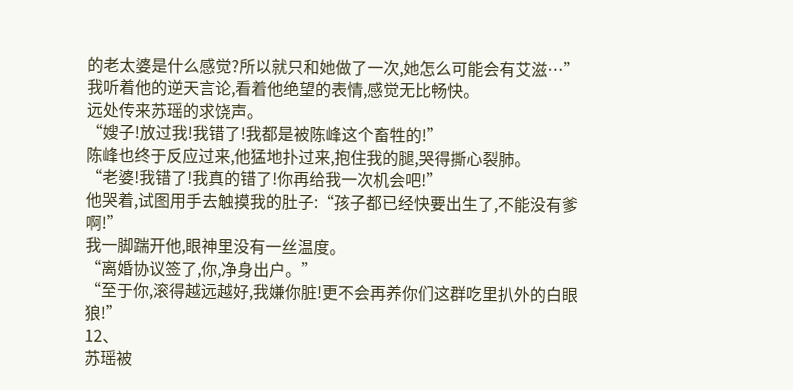的老太婆是什么感觉?所以就只和她做了一次,她怎么可能会有艾滋…”
我听着他的逆天言论,看着他绝望的表情,感觉无比畅快。
远处传来苏瑶的求饶声。
“嫂子!放过我!我错了!我都是被陈峰这个畜牲的!”
陈峰也终于反应过来,他猛地扑过来,抱住我的腿,哭得撕心裂肺。
“老婆!我错了!我真的错了!你再给我一次机会吧!”
他哭着,试图用手去触摸我的肚子:“孩子都已经快要出生了,不能没有爹啊!”
我一脚踹开他,眼神里没有一丝温度。
“离婚协议签了,你,净身出户。”
“至于你,滚得越远越好,我嫌你脏!更不会再养你们这群吃里扒外的白眼狼!”
12、
苏瑶被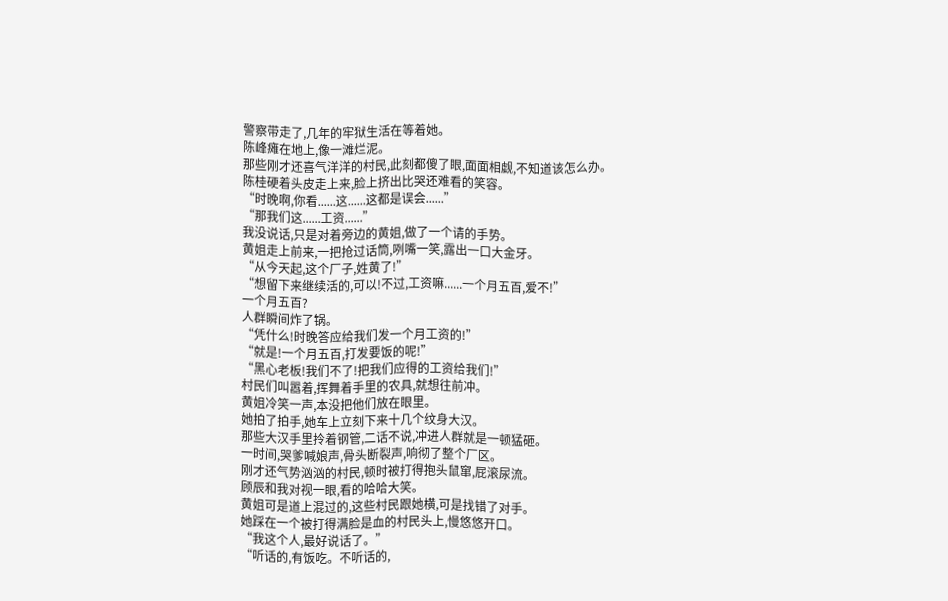警察带走了,几年的牢狱生活在等着她。
陈峰瘫在地上,像一滩烂泥。
那些刚才还喜气洋洋的村民,此刻都傻了眼,面面相觑,不知道该怎么办。
陈桂硬着头皮走上来,脸上挤出比哭还难看的笑容。
“时晚啊,你看......这......这都是误会......”
“那我们这......工资......”
我没说话,只是对着旁边的黄姐,做了一个请的手势。
黄姐走上前来,一把抢过话筒,咧嘴一笑,露出一口大金牙。
“从今天起,这个厂子,姓黄了!”
“想留下来继续活的,可以!不过,工资嘛......一个月五百,爱不!”
一个月五百?
人群瞬间炸了锅。
“凭什么!时晚答应给我们发一个月工资的!”
“就是!一个月五百,打发要饭的呢!”
“黑心老板!我们不了!把我们应得的工资给我们!”
村民们叫嚣着,挥舞着手里的农具,就想往前冲。
黄姐冷笑一声,本没把他们放在眼里。
她拍了拍手,她车上立刻下来十几个纹身大汉。
那些大汉手里拎着钢管,二话不说,冲进人群就是一顿猛砸。
一时间,哭爹喊娘声,骨头断裂声,响彻了整个厂区。
刚才还气势汹汹的村民,顿时被打得抱头鼠窜,屁滚尿流。
顾辰和我对视一眼,看的哈哈大笑。
黄姐可是道上混过的,这些村民跟她横,可是找错了对手。
她踩在一个被打得满脸是血的村民头上,慢悠悠开口。
“我这个人,最好说话了。”
“听话的,有饭吃。不听话的,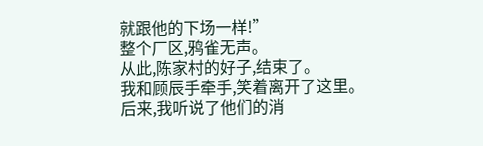就跟他的下场一样!”
整个厂区,鸦雀无声。
从此,陈家村的好子,结束了。
我和顾辰手牵手,笑着离开了这里。
后来,我听说了他们的消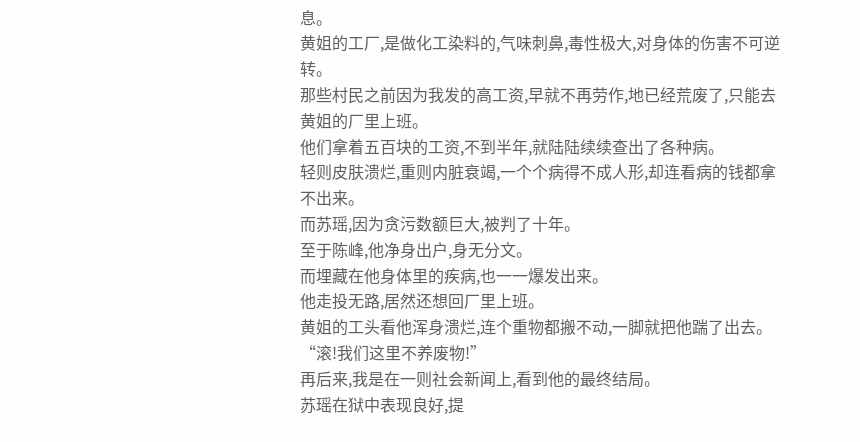息。
黄姐的工厂,是做化工染料的,气味刺鼻,毒性极大,对身体的伤害不可逆转。
那些村民之前因为我发的高工资,早就不再劳作,地已经荒废了,只能去黄姐的厂里上班。
他们拿着五百块的工资,不到半年,就陆陆续续查出了各种病。
轻则皮肤溃烂,重则内脏衰竭,一个个病得不成人形,却连看病的钱都拿不出来。
而苏瑶,因为贪污数额巨大,被判了十年。
至于陈峰,他净身出户,身无分文。
而埋藏在他身体里的疾病,也一一爆发出来。
他走投无路,居然还想回厂里上班。
黄姐的工头看他浑身溃烂,连个重物都搬不动,一脚就把他踹了出去。
“滚!我们这里不养废物!”
再后来,我是在一则社会新闻上,看到他的最终结局。
苏瑶在狱中表现良好,提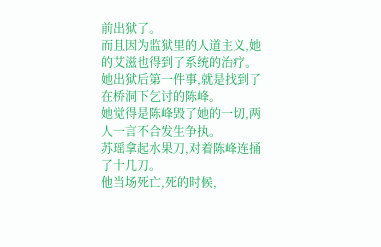前出狱了。
而且因为监狱里的人道主义,她的艾滋也得到了系统的治疗。
她出狱后第一件事,就是找到了在桥洞下乞讨的陈峰。
她觉得是陈峰毁了她的一切,两人一言不合发生争执。
苏瑶拿起水果刀,对着陈峰连捅了十几刀。
他当场死亡,死的时候,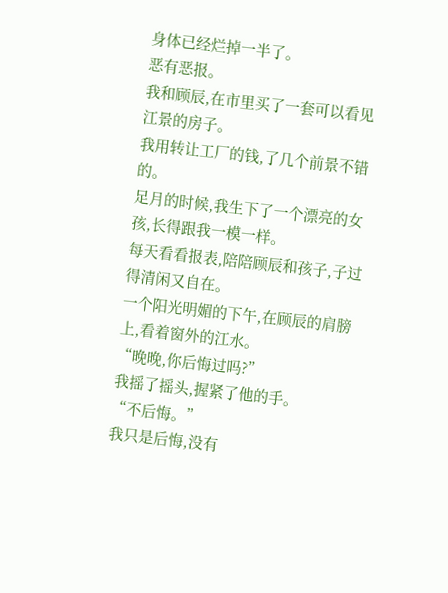身体已经烂掉一半了。
恶有恶报。
我和顾辰,在市里买了一套可以看见江景的房子。
我用转让工厂的钱,了几个前景不错的。
足月的时候,我生下了一个漂亮的女孩,长得跟我一模一样。
每天看看报表,陪陪顾辰和孩子,子过得清闲又自在。
一个阳光明媚的下午,在顾辰的肩膀上,看着窗外的江水。
“晚晚,你后悔过吗?”
我摇了摇头,握紧了他的手。
“不后悔。”
我只是后悔,没有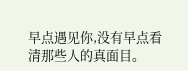早点遇见你,没有早点看清那些人的真面目。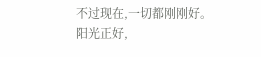不过现在,一切都刚刚好。
阳光正好,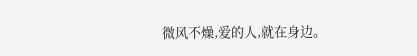微风不燥,爱的人,就在身边。